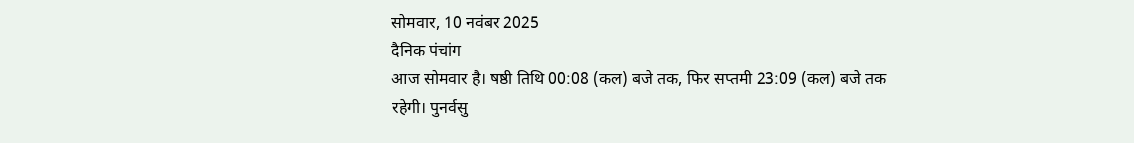सोमवार, 10 नवंबर 2025
दैनिक पंचांग
आज सोमवार है। षष्ठी तिथि 00:08 (कल) बजे तक, फिर सप्तमी 23:09 (कल) बजे तक रहेगी। पुनर्वसु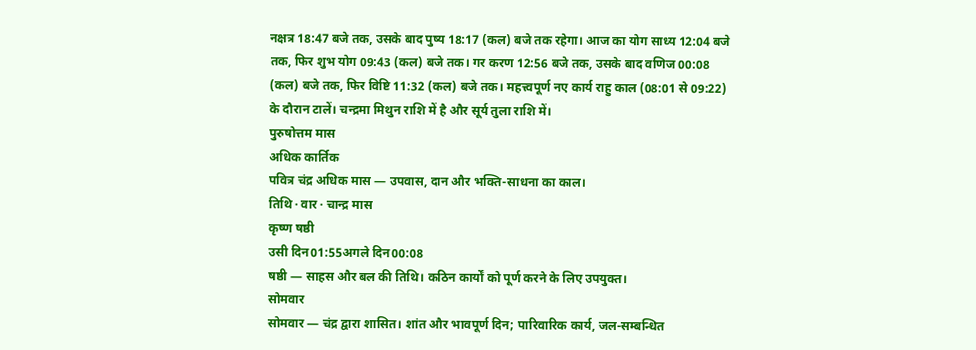नक्षत्र 18:47 बजे तक, उसके बाद पुष्य 18:17 (कल) बजे तक रहेगा। आज का योग साध्य 12:04 बजे तक, फिर शुभ योग 09:43 (कल) बजे तक। गर करण 12:56 बजे तक, उसके बाद वणिज 00:08 (कल) बजे तक, फिर विष्टि 11:32 (कल) बजे तक। महत्त्वपूर्ण नए कार्य राहु काल (08:01 से 09:22) के दौरान टालें। चन्द्रमा मिथुन राशि में है और सूर्य तुला राशि में।
पुरुषोत्तम मास
अधिक कार्तिक
पवित्र चंद्र अधिक मास — उपवास, दान और भक्ति-साधना का काल।
तिथि · वार · चान्द्र मास
कृष्ण षष्ठी
उसी दिन01:55अगले दिन00:08
षष्ठी — साहस और बल की तिथि। कठिन कार्यों को पूर्ण करने के लिए उपयुक्त।
सोमवार
सोमवार — चंद्र द्वारा शासित। शांत और भावपूर्ण दिन; पारिवारिक कार्य, जल-सम्बन्धित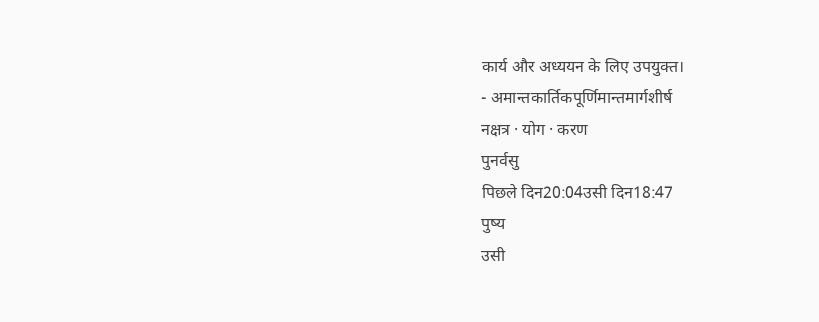कार्य और अध्ययन के लिए उपयुक्त।
- अमान्तकार्तिकपूर्णिमान्तमार्गशीर्ष
नक्षत्र · योग · करण
पुनर्वसु
पिछले दिन20:04उसी दिन18:47
पुष्य
उसी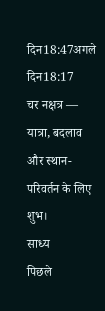दिन18:47अगले दिन18:17
चर नक्षत्र — यात्रा, बदलाव और स्थान-परिवर्तन के लिए शुभ।
साध्य
पिछले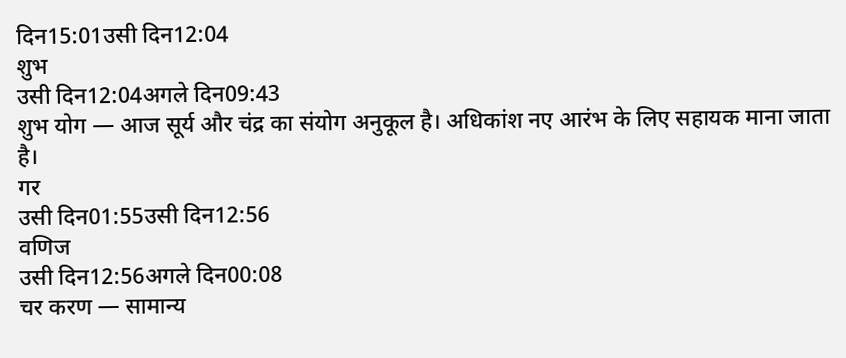दिन15:01उसी दिन12:04
शुभ
उसी दिन12:04अगले दिन09:43
शुभ योग — आज सूर्य और चंद्र का संयोग अनुकूल है। अधिकांश नए आरंभ के लिए सहायक माना जाता है।
गर
उसी दिन01:55उसी दिन12:56
वणिज
उसी दिन12:56अगले दिन00:08
चर करण — सामान्य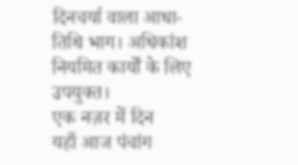दिनचर्या वाला आधा-तिथि भाग। अधिकांश नियमित कार्यों के लिए उपयुक्त।
एक नज़र में दिन
यहाँ आज पंचांग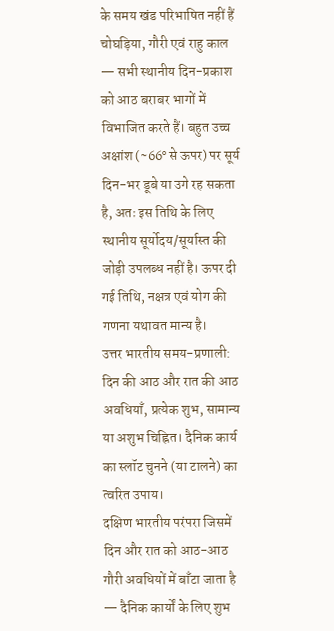के समय खंड परिभाषित नहीं हैं
चोघड़िया, गौरी एवं राहु काल — सभी स्थानीय दिन-प्रकाश को आठ बराबर भागों में विभाजित करते हैं। बहुत उच्च अक्षांश (~66° से ऊपर) पर सूर्य दिन-भर डूबे या उगे रह सकता है, अतः इस तिथि के लिए स्थानीय सूर्योदय/सूर्यास्त की जोड़ी उपलब्ध नहीं है। ऊपर दी गई तिथि, नक्षत्र एवं योग की गणना यथावत मान्य है।
उत्तर भारतीय समय-प्रणाली: दिन की आठ और रात की आठ अवधियाँ, प्रत्येक शुभ, सामान्य या अशुभ चिह्नित। दैनिक कार्य का स्लॉट चुनने (या टालने) का त्वरित उपाय।
दक्षिण भारतीय परंपरा जिसमें दिन और रात को आठ-आठ गौरी अवधियों में बाँटा जाता है — दैनिक कार्यों के लिए शुभ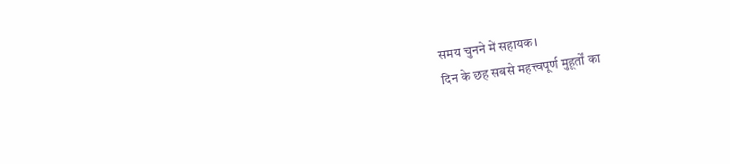समय चुनने में सहायक।
दिन के छह सबसे महत्त्वपूर्ण मुहूर्तों का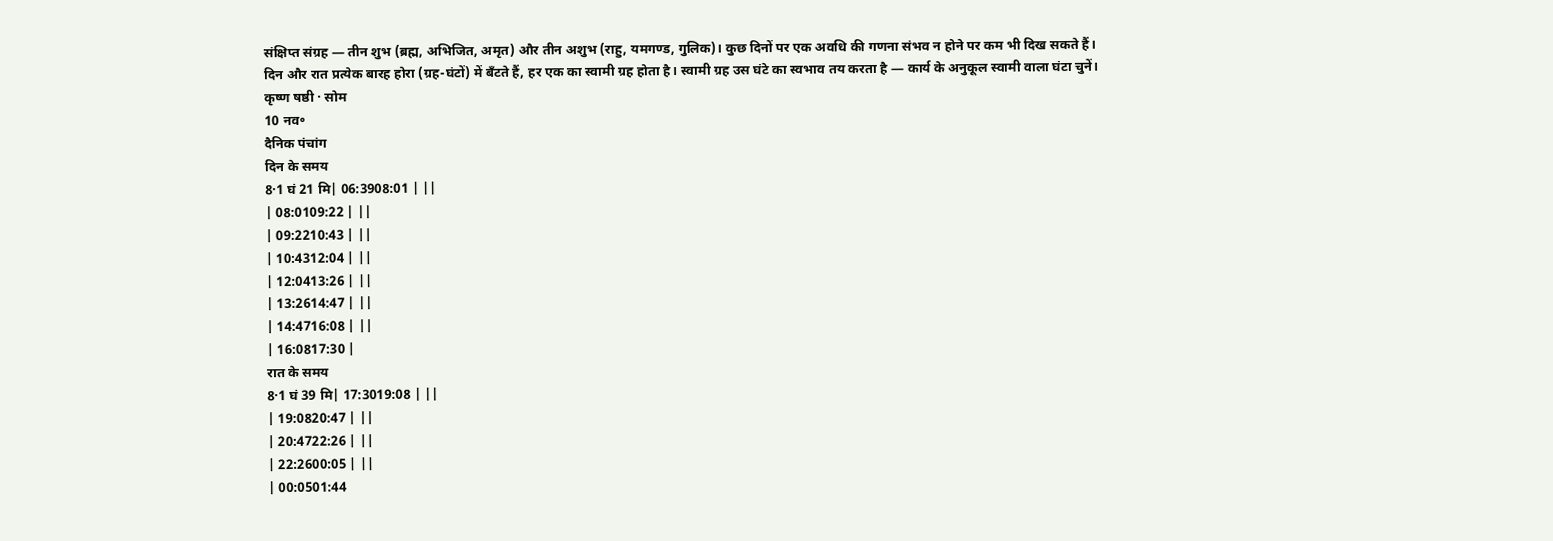संक्षिप्त संग्रह — तीन शुभ (ब्रह्म, अभिजित, अमृत) और तीन अशुभ (राहु, यमगण्ड, गुलिक)। कुछ दिनों पर एक अवधि की गणना संभव न होने पर कम भी दिख सकते हैं।
दिन और रात प्रत्येक बारह होरा (ग्रह-घंटों) में बँटते हैं, हर एक का स्वामी ग्रह होता है। स्वामी ग्रह उस घंटे का स्वभाव तय करता है — कार्य के अनुकूल स्वामी वाला घंटा चुनें।
कृष्ण षष्ठी · सोम
10 नव॰
दैनिक पंचांग
दिन के समय
8·1 घं 21 मि| 06:3908:01 | ||
| 08:0109:22 | ||
| 09:2210:43 | ||
| 10:4312:04 | ||
| 12:0413:26 | ||
| 13:2614:47 | ||
| 14:4716:08 | ||
| 16:0817:30 |
रात के समय
8·1 घं 39 मि| 17:3019:08 | ||
| 19:0820:47 | ||
| 20:4722:26 | ||
| 22:2600:05 | ||
| 00:0501:44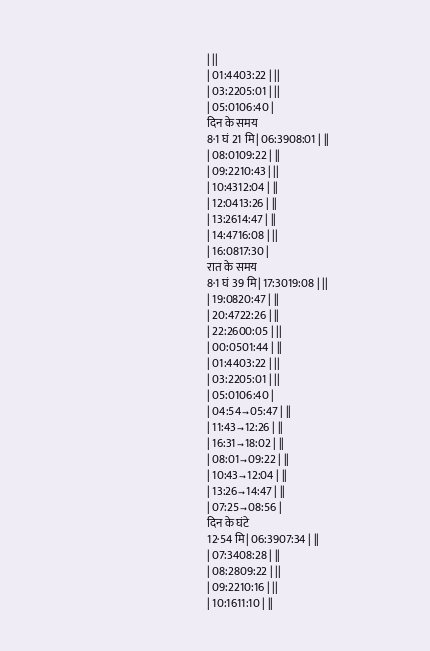| ||
| 01:4403:22 | ||
| 03:2205:01 | ||
| 05:0106:40 |
दिन के समय
8·1 घं 21 मि| 06:3908:01 | ||
| 08:0109:22 | ||
| 09:2210:43 | ||
| 10:4312:04 | ||
| 12:0413:26 | ||
| 13:2614:47 | ||
| 14:4716:08 | ||
| 16:0817:30 |
रात के समय
8·1 घं 39 मि| 17:3019:08 | ||
| 19:0820:47 | ||
| 20:4722:26 | ||
| 22:2600:05 | ||
| 00:0501:44 | ||
| 01:4403:22 | ||
| 03:2205:01 | ||
| 05:0106:40 |
| 04:54→05:47 | ||
| 11:43→12:26 | ||
| 16:31→18:02 | ||
| 08:01→09:22 | ||
| 10:43→12:04 | ||
| 13:26→14:47 | ||
| 07:25→08:56 |
दिन के घंटे
12·54 मि| 06:3907:34 | ||
| 07:3408:28 | ||
| 08:2809:22 | ||
| 09:2210:16 | ||
| 10:1611:10 | ||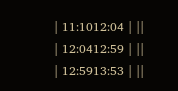| 11:1012:04 | ||
| 12:0412:59 | ||
| 12:5913:53 | ||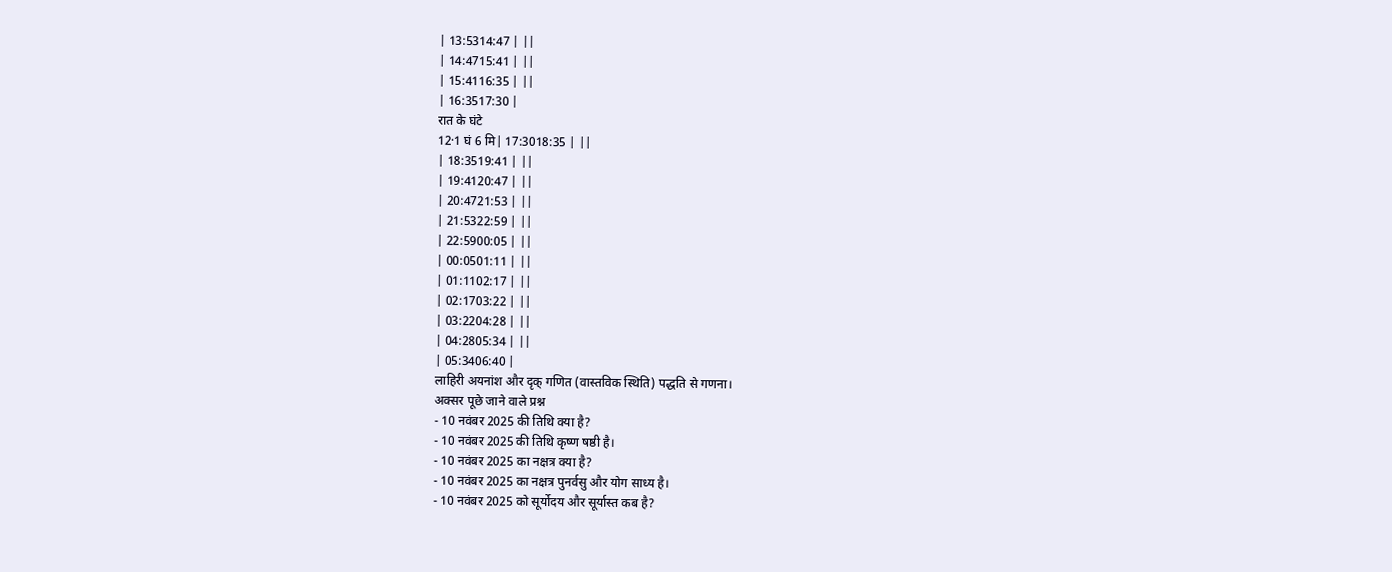| 13:5314:47 | ||
| 14:4715:41 | ||
| 15:4116:35 | ||
| 16:3517:30 |
रात के घंटे
12·1 घं 6 मि| 17:3018:35 | ||
| 18:3519:41 | ||
| 19:4120:47 | ||
| 20:4721:53 | ||
| 21:5322:59 | ||
| 22:5900:05 | ||
| 00:0501:11 | ||
| 01:1102:17 | ||
| 02:1703:22 | ||
| 03:2204:28 | ||
| 04:2805:34 | ||
| 05:3406:40 |
लाहिरी अयनांश और दृक् गणित (वास्तविक स्थिति) पद्धति से गणना।
अक्सर पूछे जाने वाले प्रश्न
- 10 नवंबर 2025 की तिथि क्या है?
- 10 नवंबर 2025 की तिथि कृष्ण षष्ठी है।
- 10 नवंबर 2025 का नक्षत्र क्या है?
- 10 नवंबर 2025 का नक्षत्र पुनर्वसु और योग साध्य है।
- 10 नवंबर 2025 को सूर्योदय और सूर्यास्त कब है?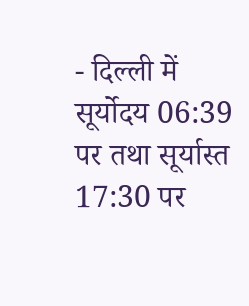- दिल्ली में सूर्योदय 06:39 पर तथा सूर्यास्त 17:30 पर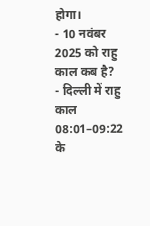होगा।
- 10 नवंबर 2025 को राहु काल कब है?
- दिल्ली में राहु काल 08:01–09:22 के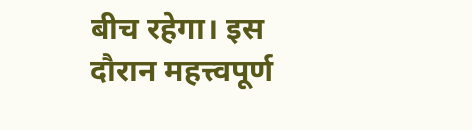बीच रहेगा। इस दौरान महत्त्वपूर्ण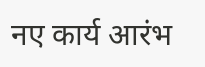नए कार्य आरंभ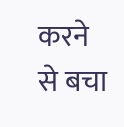करने से बचा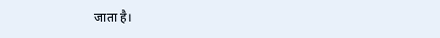जाता है।